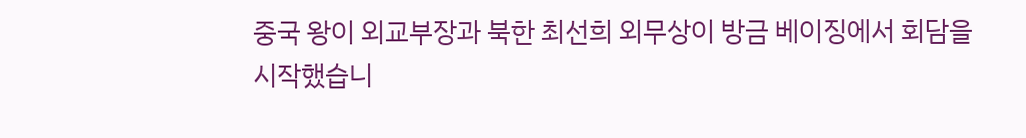중국 왕이 외교부장과 북한 최선희 외무상이 방금 베이징에서 회담을 시작했습니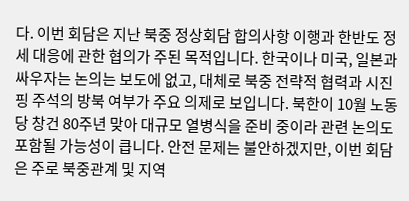다. 이번 회담은 지난 북중 정상회담 합의사항 이행과 한반도 정세 대응에 관한 협의가 주된 목적입니다. 한국이나 미국, 일본과 싸우자는 논의는 보도에 없고, 대체로 북중 전략적 협력과 시진핑 주석의 방북 여부가 주요 의제로 보입니다. 북한이 10월 노동당 창건 80주년 맞아 대규모 열병식을 준비 중이라 관련 논의도 포함될 가능성이 큽니다. 안전 문제는 불안하겠지만, 이번 회담은 주로 북중관계 및 지역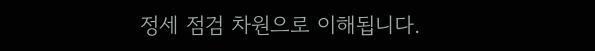정세 점검 차원으로 이해됩니다.